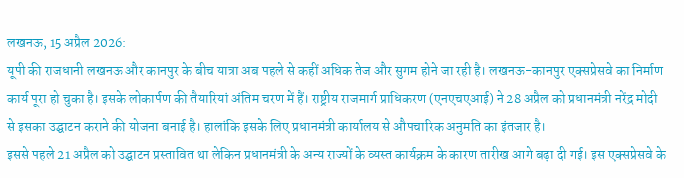लखनऊ, 15 अप्रैल 2026:
यूपी की राजधानी लखनऊ और कानपुर के बीच यात्रा अब पहले से कहीं अधिक तेज और सुगम होने जा रही है। लखनऊ-कानपुर एक्सप्रेसवे का निर्माण कार्य पूरा हो चुका है। इसके लोकार्पण की तैयारियां अंतिम चरण में हैं। राष्ट्रीय राजमार्ग प्राधिकरण (एनएचएआई) ने 28 अप्रैल को प्रधानमंत्री नरेंद्र मोदी से इसका उद्घाटन कराने की योजना बनाई है। हालांकि इसके लिए प्रधानमंत्री कार्यालय से औपचारिक अनुमति का इंतजार है।
इससे पहले 21 अप्रैल को उद्घाटन प्रस्तावित था लेकिन प्रधानमंत्री के अन्य राज्यों के व्यस्त कार्यक्रम के कारण तारीख आगे बढ़ा दी गई। इस एक्सप्रेसवे के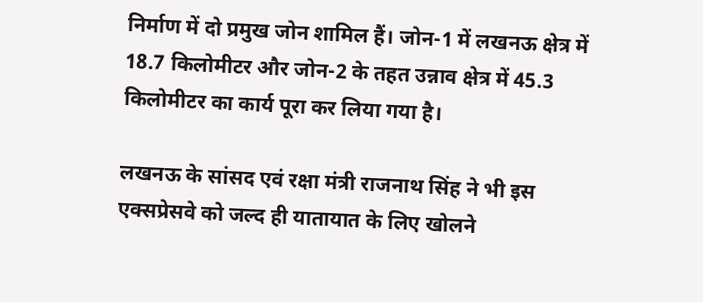निर्माण में दो प्रमुख जोन शामिल हैं। जोन-1 में लखनऊ क्षेत्र में 18.7 किलोमीटर और जोन-2 के तहत उन्नाव क्षेत्र में 45.3 किलोमीटर का कार्य पूरा कर लिया गया है।

लखनऊ के सांसद एवं रक्षा मंत्री राजनाथ सिंह ने भी इस एक्सप्रेसवे को जल्द ही यातायात के लिए खोलने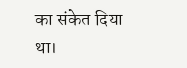का संकेत दिया था।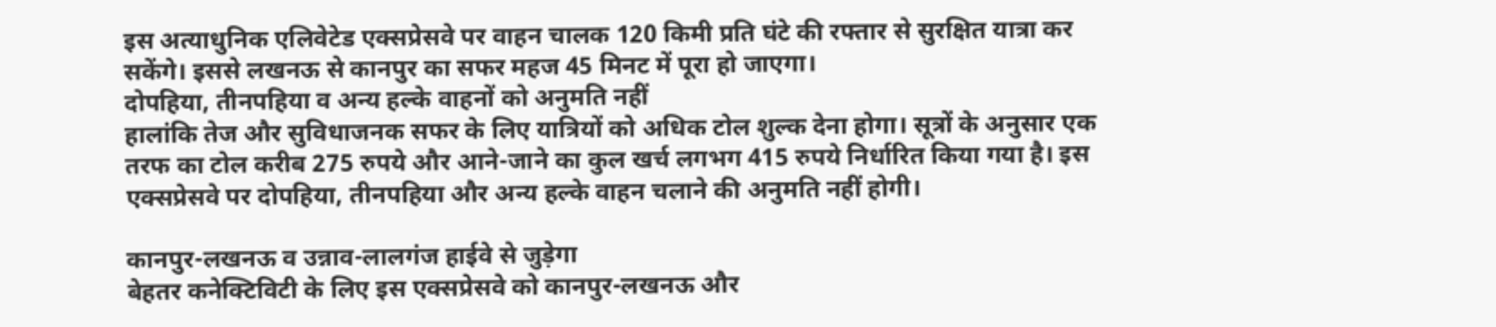इस अत्याधुनिक एलिवेटेड एक्सप्रेसवे पर वाहन चालक 120 किमी प्रति घंटे की रफ्तार से सुरक्षित यात्रा कर सकेंगे। इससे लखनऊ से कानपुर का सफर महज 45 मिनट में पूरा हो जाएगा।
दोपहिया, तीनपहिया व अन्य हल्के वाहनों को अनुमति नहीं
हालांकि तेज और सुविधाजनक सफर के लिए यात्रियों को अधिक टोल शुल्क देना होगा। सूत्रों के अनुसार एक तरफ का टोल करीब 275 रुपये और आने-जाने का कुल खर्च लगभग 415 रुपये निर्धारित किया गया है। इस एक्सप्रेसवे पर दोपहिया, तीनपहिया और अन्य हल्के वाहन चलाने की अनुमति नहीं होगी।

कानपुर-लखनऊ व उन्नाव-लालगंज हाईवे से जुड़ेगा
बेहतर कनेक्टिविटी के लिए इस एक्सप्रेसवे को कानपुर-लखनऊ और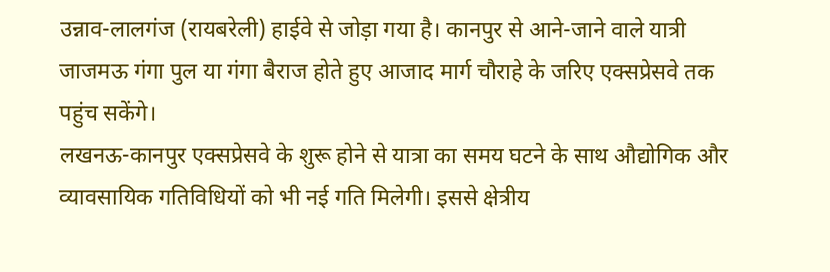उन्नाव-लालगंज (रायबरेली) हाईवे से जोड़ा गया है। कानपुर से आने-जाने वाले यात्री जाजमऊ गंगा पुल या गंगा बैराज होते हुए आजाद मार्ग चौराहे के जरिए एक्सप्रेसवे तक पहुंच सकेंगे।
लखनऊ-कानपुर एक्सप्रेसवे के शुरू होने से यात्रा का समय घटने के साथ औद्योगिक और व्यावसायिक गतिविधियों को भी नई गति मिलेगी। इससे क्षेत्रीय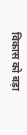विकास को बड़ा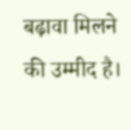बढ़ावा मिलने की उम्मीद है।